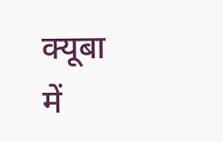क्यूबा में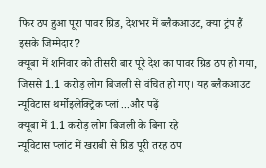फिर ठप हुआ पूरा पावर ग्रिड, देशभर में ब्लैकआउट, क्या ट्रंप हैं इसके जिम्मेदार?
क्यूबा में शनिवार को तीसरी बार पूरे देश का पावर ग्रिड ठप हो गया, जिससे 1.1 करोड़ लोग बिजली से वंचित हो गए। यह ब्लैकआउट न्यूविटास थर्मोइलेक्ट्रिक प्लां ...और पढ़ें
क्यूबा में 1.1 करोड़ लोग बिजली के बिना रहे
न्यूविटास प्लांट में खराबी से ग्रिड पूरी तरह ठप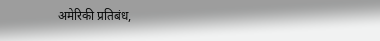अमेरिकी प्रतिबंध,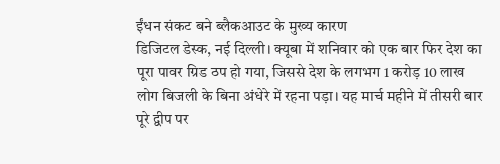ईंधन संकट बने ब्लैकआउट के मुख्य कारण
डिजिटल डेस्क, नई दिल्ली। क्यूबा में शनिवार को एक बार फिर देश का पूरा पावर ग्रिड ठप हो गया, जिससे देश के लगभग 1 करोड़ 10 लाख लोग बिजली के बिना अंधेरे में रहना पड़ा। यह मार्च महीने में तीसरी बार पूरे द्वीप पर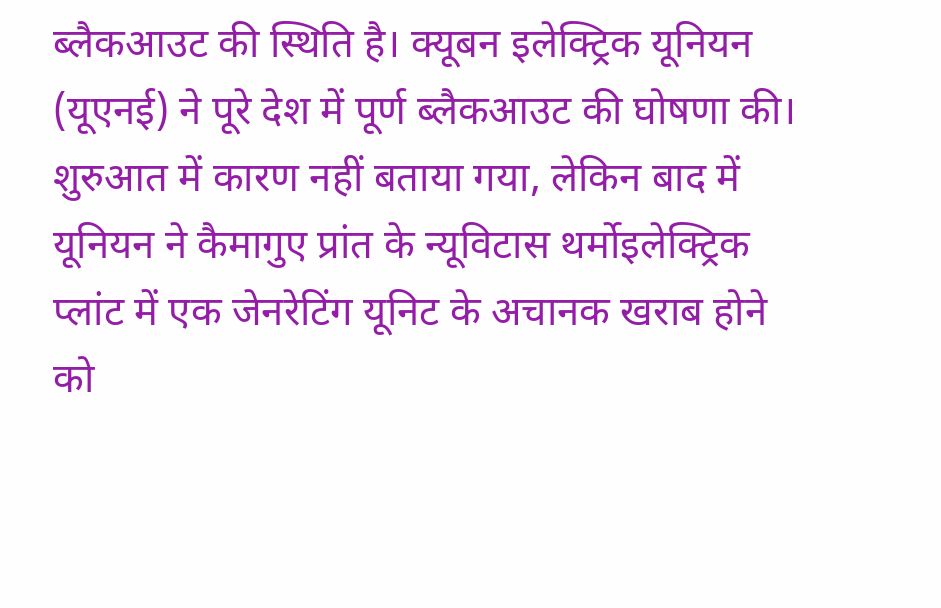ब्लैकआउट की स्थिति है। क्यूबन इलेक्ट्रिक यूनियन (यूएनई) ने पूरे देश में पूर्ण ब्लैकआउट की घोषणा की।
शुरुआत में कारण नहीं बताया गया, लेकिन बाद में यूनियन ने कैमागुए प्रांत के न्यूविटास थर्मोइलेक्ट्रिक प्लांट में एक जेनरेटिंग यूनिट के अचानक खराब होने को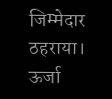जिम्मेदार ठहराया।
ऊर्जा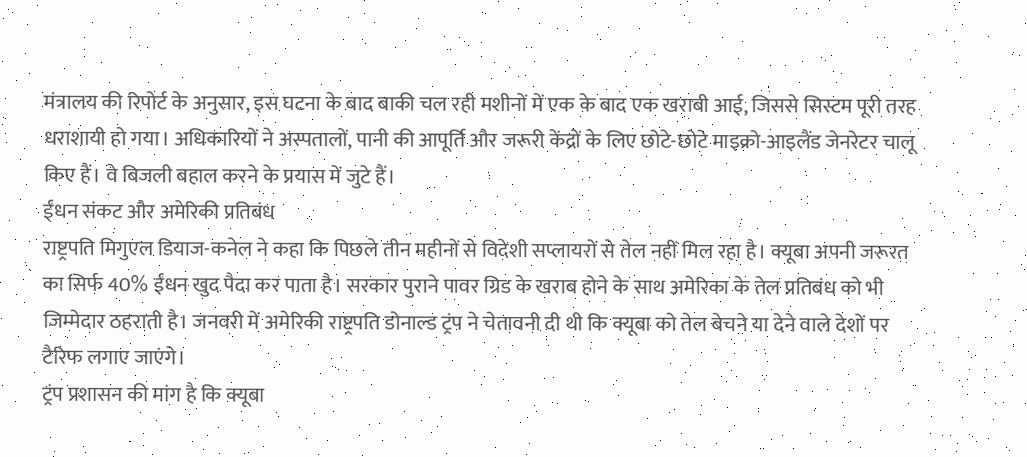मंत्रालय की रिपोर्ट के अनुसार, इस घटना के बाद बाकी चल रही मशीनों में एक के बाद एक खराबी आई, जिससे सिस्टम पूरी तरह धराशायी हो गया। अधिकारियों ने अस्पतालों, पानी की आपूर्ति और जरूरी केंद्रों के लिए छोटे-छोटे माइक्रो-आइलैंड जेनरेटर चालू किए हैं। वे बिजली बहाल करने के प्रयास में जुटे हैं।
ईंधन संकट और अमेरिकी प्रतिबंध
राष्ट्रपति मिगुएल डियाज-कनेल ने कहा कि पिछले तीन महीनों से विदेशी सप्लायरों से तेल नहीं मिल रहा है। क्यूबा अपनी जरूरत का सिर्फ 40% ईंधन खुद पैदा कर पाता है। सरकार पुराने पावर ग्रिड के खराब होने के साथ अमेरिका के तेल प्रतिबंध को भी जिम्मेदार ठहराती है। जनवरी में अमेरिकी राष्ट्रपति डोनाल्ड ट्रंप ने चेतावनी दी थी कि क्यूबा को तेल बेचने या देने वाले देशों पर टैरिफ लगाए जाएंगे।
ट्रंप प्रशासन की मांग है कि क्यूबा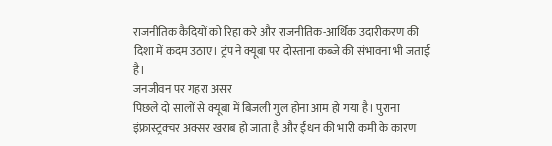राजनीतिक कैदियों को रिहा करे और राजनीतिक-आर्थिक उदारीकरण की दिशा में कदम उठाए। ट्रंप ने क्यूबा पर दोस्ताना कब्जे की संभावना भी जताई है।
जनजीवन पर गहरा असर
पिछले दो सालों से क्यूबा में बिजली गुल होना आम हो गया है। पुराना इंफ्रास्ट्रक्चर अक्सर खराब हो जाता है और ईंधन की भारी कमी के कारण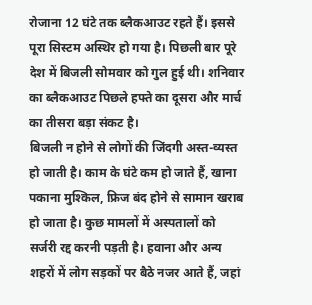रोजाना 12 घंटे तक ब्लैकआउट रहते हैं। इससे पूरा सिस्टम अस्थिर हो गया है। पिछली बार पूरे देश में बिजली सोमवार को गुल हुई थी। शनिवार का ब्लैकआउट पिछले हफ्ते का दूसरा और मार्च का तीसरा बड़ा संकट है।
बिजली न होने से लोगों की जिंदगी अस्त-व्यस्त हो जाती है। काम के घंटे कम हो जाते हैं, खाना पकाना मुश्किल, फ्रिज बंद होने से सामान खराब हो जाता है। कुछ मामलों में अस्पतालों को सर्जरी रद्द करनी पड़ती है। हवाना और अन्य शहरों में लोग सड़कों पर बैठे नजर आते हैं, जहां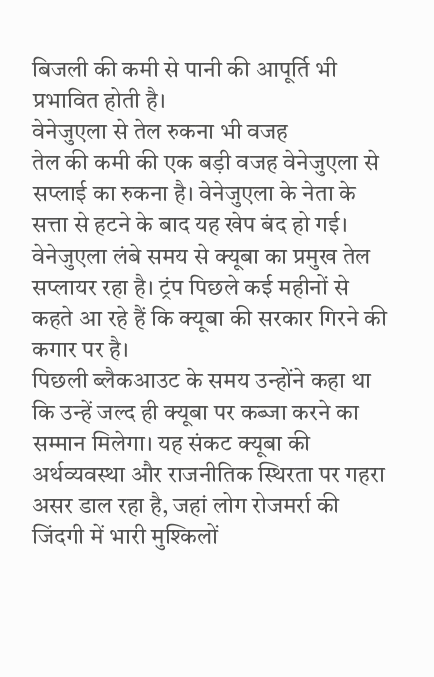बिजली की कमी से पानी की आपूर्ति भी प्रभावित होती है।
वेनेजुएला से तेल रुकना भी वजह
तेल की कमी की एक बड़ी वजह वेनेजुएला से सप्लाई का रुकना है। वेनेजुएला के नेता के सत्ता से हटने के बाद यह खेप बंद हो गई। वेनेजुएला लंबे समय से क्यूबा का प्रमुख तेल सप्लायर रहा है। ट्रंप पिछले कई महीनों से कहते आ रहे हैं कि क्यूबा की सरकार गिरने की कगार पर है।
पिछली ब्लैकआउट के समय उन्होंने कहा था कि उन्हें जल्द ही क्यूबा पर कब्जा करने का सम्मान मिलेगा। यह संकट क्यूबा की अर्थव्यवस्था और राजनीतिक स्थिरता पर गहरा असर डाल रहा है, जहां लोग रोजमर्रा की जिंदगी में भारी मुश्किलों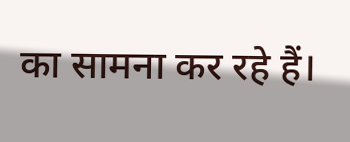का सामना कर रहे हैं।